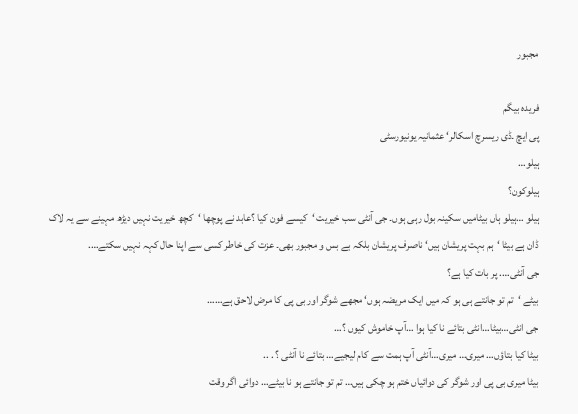مجبور

فریدہ بیگم
پی ایچ ۔ڈی ریسرچ اسکالر‘ عثمانیہ یونیورسٹی
ہیلو…
ہیلوکون؟
ہیلو …ہیلو ہاں بیٹامیں سکینہ بول رہی ہوں۔ جی آنٹی سب خیریت ‘کیسے فون کیا ؟عابد نے پوچھا ‘کچھ خیریت نہیں دیڑھ مہینے سے یہ لاک ڈان ہے بیٹا ‘ہم بہت پریشان ہیں‘ ناصرف پریشان بلکہ بے بس و مجبور بھی۔ عزت کی خاطر کسی سے اپنا حال کہہ نہیں سکتے….
جی آنٹی…. پر بات کیا ہے؟
بیٹے ‘تم تو جانتے ہی ہو کہ میں ایک مریضہ ہوں‘ مجھے شوگر اور بی پی کا مرض لاحق ہے……
جی انٹی…بیٹا…انٹی بتائے نا کیا ہوا …آپ خاموش کیوں ؟…
بیٹا کیا بتاؤں… میری… میری…آنٹی آپ ہمت سے کام لیجیے… بتائے نا آنٹی ؟ . ..
بیٹا میری بی پی اور شوگر کی دوائیاں ختم ہو چکی ہیں… تم تو جانتے ہو نا بیٹے… دوائی اگر وقت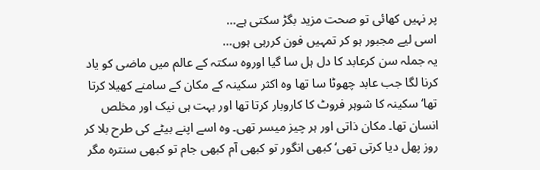پر نہیں کھائی تو صحت مزید بگڑ سکتی ہے…
اسی لیے مجبور ہو کر تمہیں فون کررہی ہوں…
یہ جملہ سن کرعابد کا دل ہل سا گیا اوروہ سکتہ کے عالم میں ماضی کو یاد کرنا لگا جب عابد چھوٹا سا تھا وہ اکثر سکینہ کے مکان کے سامنے کھیلا کرتا تھا‘ سکینہ کا شوہر فروٹ کا کاروبار کرتا تھا اور بہت ہی نیک اور مخلص انسان تھا۔ مکان ذاتی اور ہر چیز میسر تھی۔ وہ اسے اپنے بیٹے کی طرح بلا کر روز پھل دیا کرتی تھی‘ کبھی انگور تو کبھی آم کبھی جام تو کبھی سنترہ مگر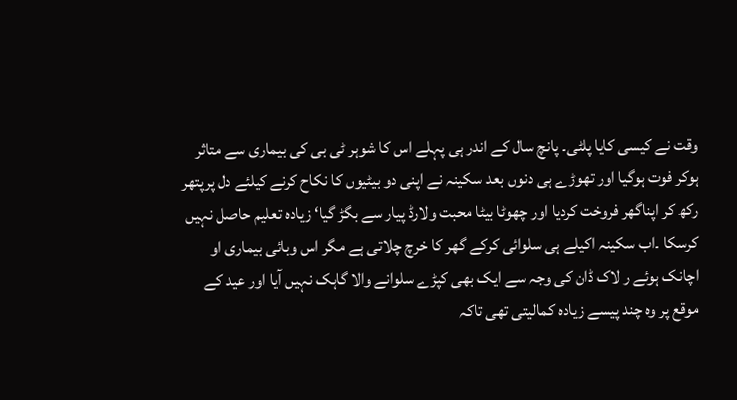وقت نے کیسی کایا پلٹی۔ پانچ سال کے اندر ہی پہلے اس کا شوہر ٹی بی کی بیماری سے متاثر ہوکر فوت ہوگیا اور تھوڑے ہی دنوں بعد سکینہ نے اپنی دو بیٹیوں کا نکاح کرنے کیلئے دل پرپتھر رکھ کر اپناگھر فروخت کردیا اور چھوٹا بیٹا محبت ولارڈ پیار سے بگڑ گیا‘ زیادہ تعلیم حاصل نہیں کرسکا ۔اب سکینہ اکیلے ہی سلوائی کرکے گھر کا خرچ چلاتی ہے مگر اس وبائی بیماری او اچانک ہوئے ر لاک ڈان کی وجہ سے ایک بھی کپڑے سلوانے والا گاہک نہیں آیا اور عید کے موقع پر وہ چند پیسے زیادہ کمالیتی تھی تاکہ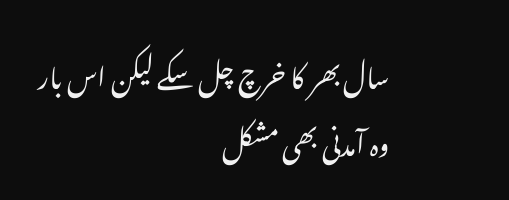سال بھر کا خرچ چل سکے لیکن اس بار وہ آمدنی بھی مشکل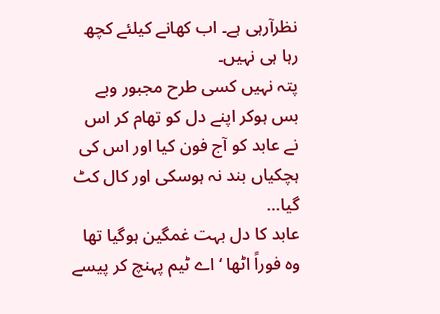نظرآرہی ہے۔ اب کھانے کیلئے کچھ رہا ہی نہیں۔
پتہ نہیں کسی طرح مجبور وبے بس ہوکر اپنے دل کو تھام کر اس نے عابد کو آج فون کیا اور اس کی ہچکیاں بند نہ ہوسکی اور کال کٹ گیا…
عابد کا دل بہت غمگین ہوگیا تھا وہ فوراً اٹھا ‘ اے ٹیم پہنچ کر پیسے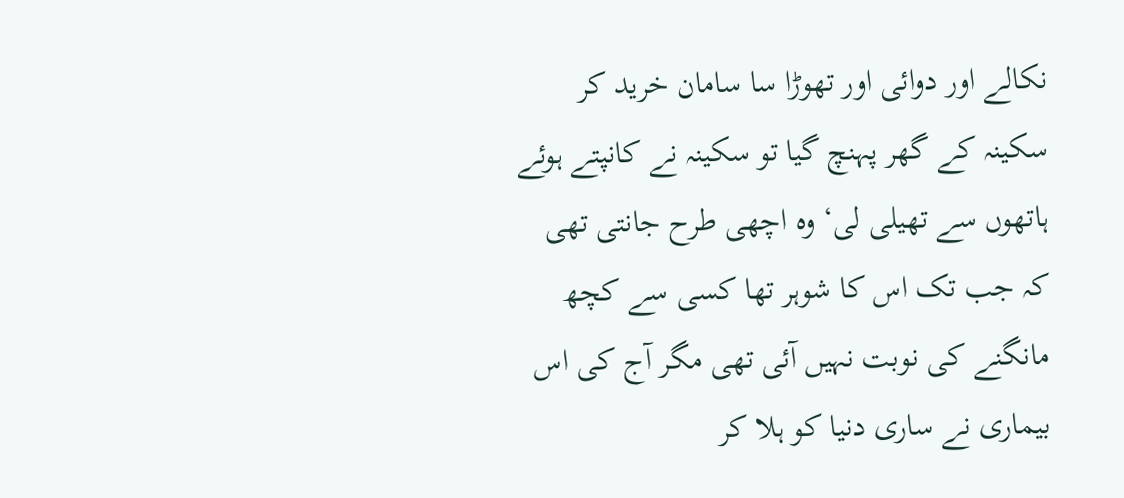نکالے اور دوائی اور تھوڑا سا سامان خرید کر سکینہ کے گھر پہنچ گیا تو سکینہ نے کانپتے ہوئے ہاتھوں سے تھیلی لی‘ وہ اچھی طرح جانتی تھی کہ جب تک اس کا شوہر تھا کسی سے کچھ مانگنے کی نوبت نہیں آئی تھی مگر آج کی اس بیماری نے ساری دنیا کو ہلا کر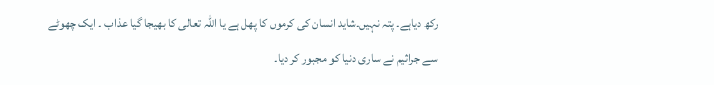رکھ دیاہے۔ پتہ نہیں۔شاید انسان کی کرموں کا پھل ہے یا اللہ تعالی کا بھیجا گیا عذاب ۔ ایک چھوٹے سے جراثیم نے ساری دنیا کو مجبور کر دیا۔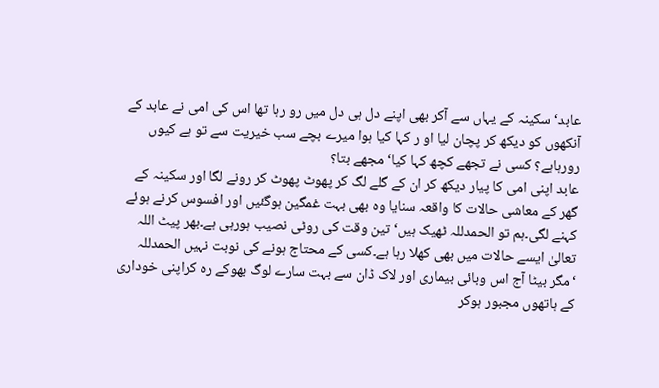عابد‘ سکینہ کے یہاں سے آکر بھی اپنے دل ہی دل میں رو رہا تھا اس کی امی نے عابد کے آنکھوں کو دیکھ کر پچان لیا او ر کہا کیا ہوا میرے بچے سب خیریت سے تو ہے کیوں رورہاہے؟ کسی نے تجھے کچھ کہا کیا‘ مجھے بتا؟
عابد اپنی امی کا پیار دیکھ کر ان کے گلے لگ کر پھوٹ پھوٹ کر رونے لگا اور سکینہ کے گھر کے معاشی حالات کا واقعہ سنایا وہ بھی بہت غمگین ہوگئیں اور افسوس کرنے ہوئے کہنے لگی۔ہم تو الحمدللہ ٹھیک ہیں‘ تین وقت کی روٹی نصیب ہورہی ہے۔بھر پیٹ اللہ تعالیٰ ایسے حالات میں بھی کھلا رہا ہے۔کسی کے محتاج ہونے کی نوبت نہیں الحمدللہ ‘مگر بیٹا آج اس وبائی بیماری اور لاک ڈان سے بہت سارے لوگ بھوکے رہ کراپنی خوداری کے ہاتھوں مجبور ہوکر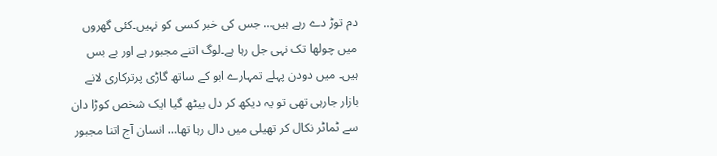دم توڑ دے رہے ہیں… جس کی خبر کسی کو نہیں۔کئی گھروں میں چولھا تک نہی جل رہا ہے۔لوگ اتنے مجبور ہے اور بے بس ہیں۔ میں دودن پہلے تمہارے ابو کے ساتھ گاڑی پرترکاری لانے بازار جارہی تھی تو یہ دیکھ کر دل بیٹھ گیا ایک شخص کوڑا دان سے ٹماٹر نکال کر تھیلی میں دال رہا تھا… انسان آج اتنا مجبور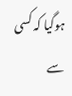ہوگیا کہ کسی سے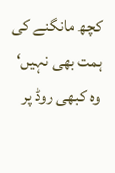کچھ مانگنے کی ہمت بھی نہیں‘ وہ کبھی روڈ پر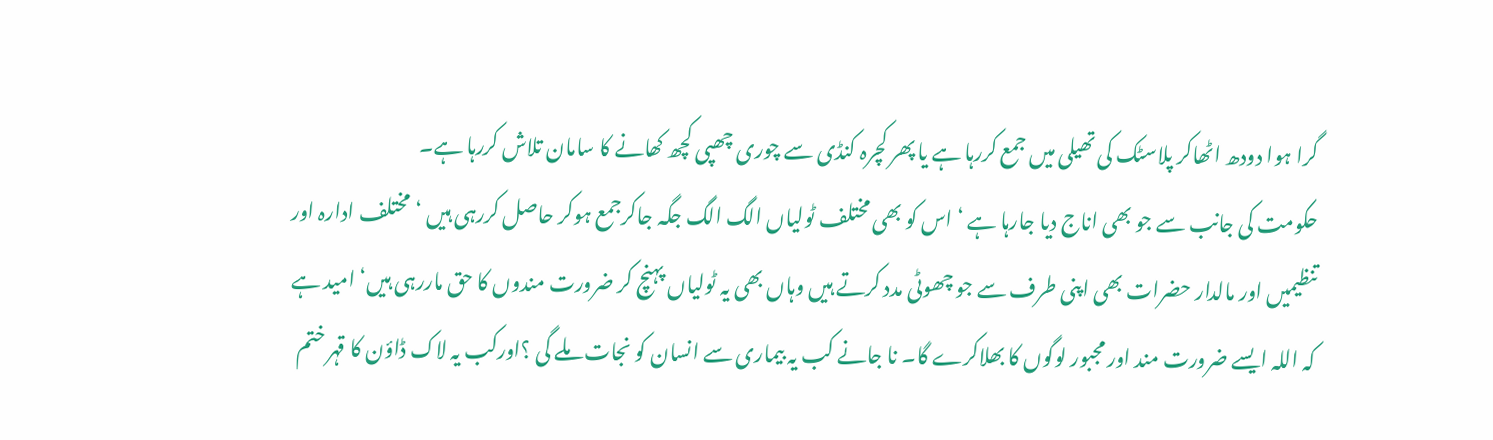گرا ہوا دودھ اٹھاکر پلاسٹک کی تھیلی میں جمع کررہا ہے یا پھر کچرہ کنڈی سے چوری چھپی کچھ کھانے کا سامان تلاش کررہا ہے۔
حکومت کی جانب سے جو بھی اناج دیا جارہا ہے ‘ اس کو بھی مختلف ٹولیاں الگ الگ جگہ جاکرجمع ہوکر حاصل کررہی ہیں ‘مختلف ادارہ اور تنظیمیں اور مالدار حضرات بھی اپنی طرف سے جو چھوٹی مدد کرتے ہیں وہاں بھی یہ ٹولیاں پہنچ کر ضرورت مندوں کا حق ماررہی ہیں‘ امید ہے کہ اللہ ایسے ضرورت مند اور مجبور لوگوں کا بھلاکرے گا۔ نا جانے کب یہ بیماری سے انسان کو نجات ملے گی ؟اورکب یہ لاک ڈاؤن کا قہر ختم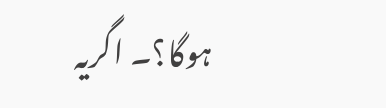ہوگا؟۔ اگریہ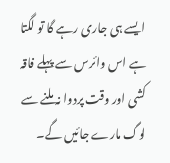ایسے ہی جاری رہے گا تو لگتا ہے اس وائرس سے پہلے فاقہ کشی اور وقت پردوا نہ ملنے سے لوگ مارے جائیں گے۔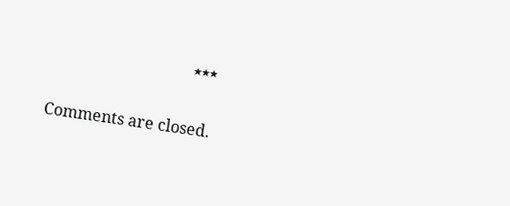٭٭٭

Comments are closed.